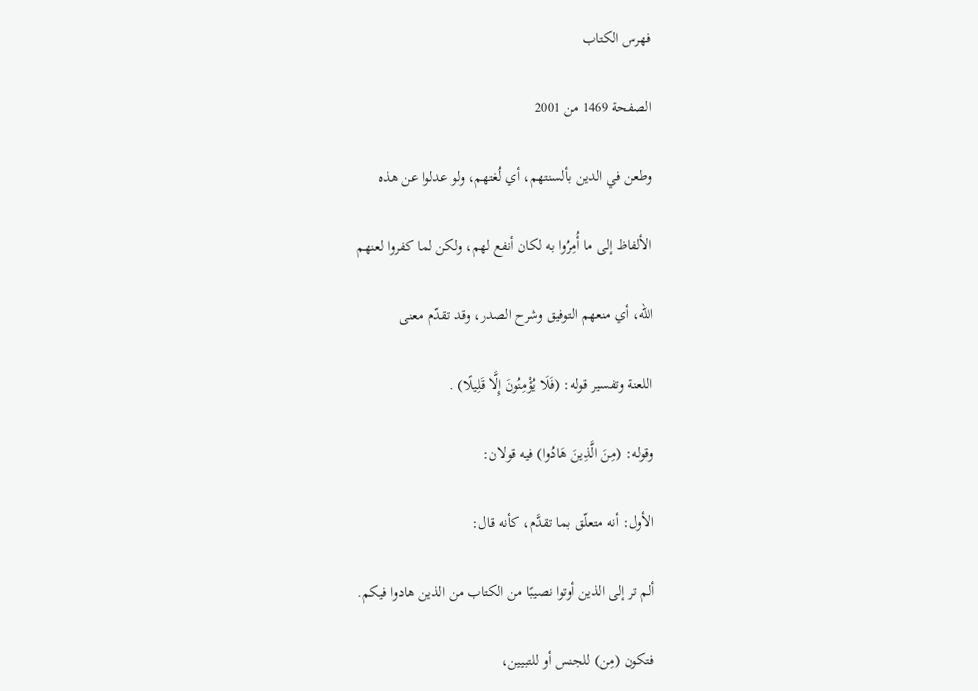فهرس الكتاب

الصفحة 1469 من 2001

وطعن في الدين بألسنتهم، أي لُغتهم، ولو عدلوا عن هذه

الألفاظ إلى ما أُمِرُوا به لكان أنفع لهم، ولكن لما كفروا لعنهم

الله، أي منعهم التوفيق وشرح الصدر، وقد تقدّم معنى

اللعنة وتفسير قوله: (فَلَا يُؤْمِنُونَ إِلَّا قَلِيلًا) .

وقوله: (مِنَ الَّذِينَ هَادُوا) فيه قولان:

الأول: أنه متعلّق بما تقدَّم، كأنه قال:

ألم تر إلى الذين أوتوا نصيبًا من الكتاب من الذين هادوا فيكم.

فتكون (مِن) للجنس أو للتبيين،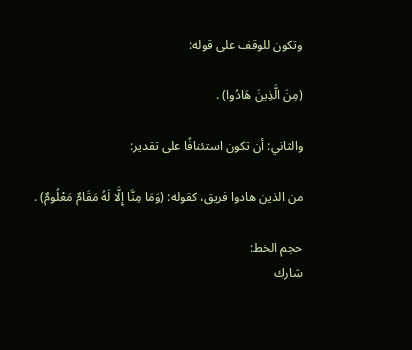وتكون للوقف على قوله:

(مِنَ الَّذِينَ هَادُوا) .

والثاني: أن تكون استئنافًا على تقدير:

من الذين هادوا فريق، كقوله: (وَمَا مِنَّا إِلَّا لَهُ مَقَامٌ مَعْلُومٌ) .

حجم الخط:
شارك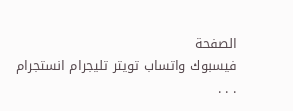الصفحة
فيسبوك واتساب تويتر تليجرام انستجرام
. . .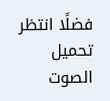فضلًا انتظر تحميل الصوت